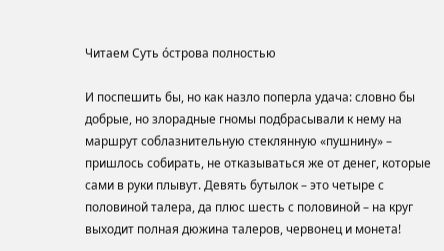Читаем Суть óстрова полностью

И поспешить бы, но как назло поперла удача: словно бы добрые, но злорадные гномы подбрасывали к нему на маршрут соблазнительную стеклянную «пушнину» – пришлось собирать, не отказываться же от денег, которые сами в руки плывут. Девять бутылок – это четыре с половиной талера, да плюс шесть с половиной – на круг выходит полная дюжина талеров, червонец и монета!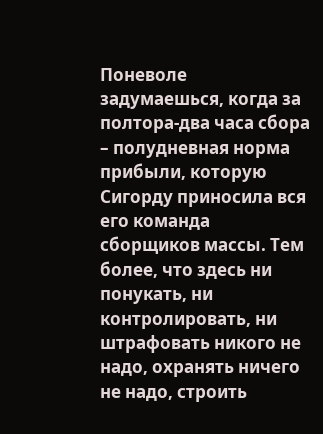Поневоле задумаешься, когда за полтора-два часа сбора – полудневная норма прибыли, которую Сигорду приносила вся его команда сборщиков массы. Тем более, что здесь ни понукать, ни контролировать, ни штрафовать никого не надо, охранять ничего не надо, строить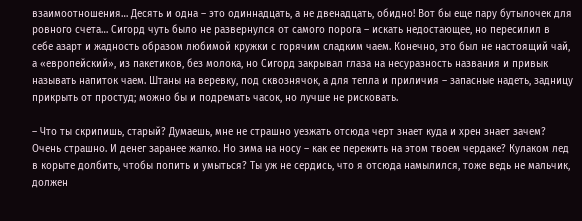взаимоотношения… Десять и одна – это одиннадцать, а не двенадцать, обидно! Вот бы еще пару бутылочек для ровного счета… Сигорд чуть было не развернулся от самого порога – искать недостающее, но пересилил в себе азарт и жадность образом любимой кружки с горячим сладким чаем. Конечно, это был не настоящий чай, а «европейский», из пакетиков, без молока, но Сигорд закрывал глаза на несуразность названия и привык называть напиток чаем. Штаны на веревку, под сквознячок, а для тепла и приличия – запасные надеть, задницу прикрыть от простуд; можно бы и подремать часок, но лучше не рисковать.

– Что ты скрипишь, старый? Думаешь, мне не страшно уезжать отсюда черт знает куда и хрен знает зачем? Очень страшно. И денег заранее жалко. Но зима на носу – как ее пережить на этом твоем чердаке? Кулаком лед в корыте долбить, чтобы попить и умыться? Ты уж не сердись, что я отсюда намылился, тоже ведь не мальчик, должен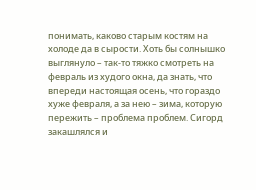понимать, каково старым костям на холоде да в сырости. Хоть бы солнышко выглянуло – так-то тяжко смотреть на февраль из худого окна, да знать, что впереди настоящая осень, что гораздо хуже февраля, а за нею – зима, которую пережить – проблема проблем. Сигорд закашлялся и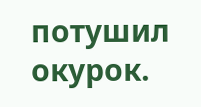потушил окурок.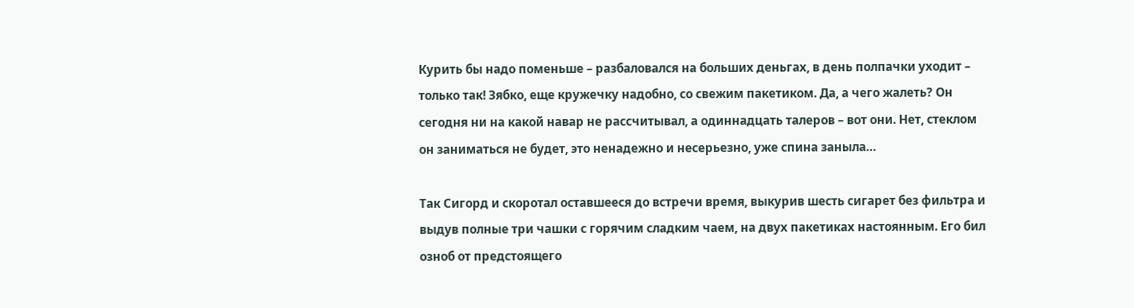Курить бы надо поменьше – разбаловался на больших деньгах, в день полпачки уходит – только так! Зябко, еще кружечку надобно, со свежим пакетиком. Да, а чего жалеть? Он сегодня ни на какой навар не рассчитывал, а одиннадцать талеров – вот они. Нет, стеклом он заниматься не будет, это ненадежно и несерьезно, уже спина заныла…

Так Сигорд и скоротал оставшееся до встречи время, выкурив шесть сигарет без фильтра и выдув полные три чашки с горячим сладким чаем, на двух пакетиках настоянным. Его бил озноб от предстоящего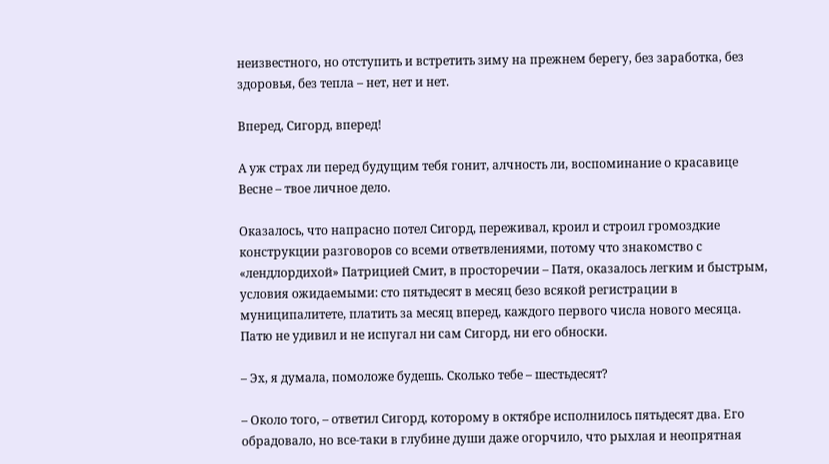неизвестного, но отступить и встретить зиму на прежнем берегу, без заработка, без здоровья, без тепла – нет, нет и нет.

Вперед, Сигорд, вперед!

А уж страх ли перед будущим тебя гонит, алчность ли, воспоминание о красавице Весне – твое личное дело.

Оказалось, что напрасно потел Сигорд, переживал, кроил и строил громоздкие конструкции разговоров со всеми ответвлениями, потому что знакомство с «лендлордихой» Патрицией Смит, в просторечии – Патя, оказалось легким и быстрым, условия ожидаемыми: сто пятьдесят в месяц безо всякой регистрации в муниципалитете, платить за месяц вперед, каждого первого числа нового месяца. Патю не удивил и не испугал ни сам Сигорд, ни его обноски.

– Эх, я думала, помоложе будешь. Сколько тебе – шестьдесят?

– Около того, – ответил Сигорд, которому в октябре исполнилось пятьдесят два. Его обрадовало, но все-таки в глубине души даже огорчило, что рыхлая и неопрятная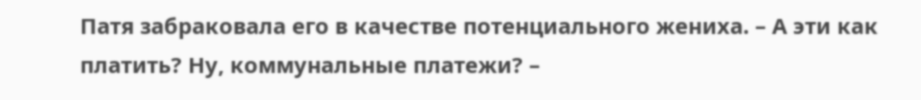Патя забраковала его в качестве потенциального жениха. – А эти как платить? Ну, коммунальные платежи? –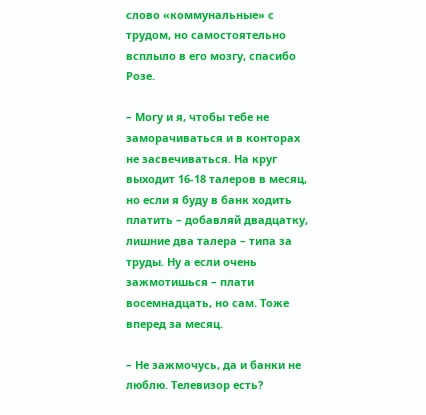слово «коммунальные» с трудом, но самостоятельно всплыло в его мозгу, спасибо Розе.

– Могу и я, чтобы тебе не заморачиваться и в конторах не засвечиваться. На круг выходит 16-18 талеров в месяц, но если я буду в банк ходить платить – добавляй двадцатку, лишние два талера – типа за труды. Ну а если очень зажмотишься – плати восемнадцать, но сам. Тоже вперед за месяц.

– Не зажмочусь, да и банки не люблю. Телевизор есть?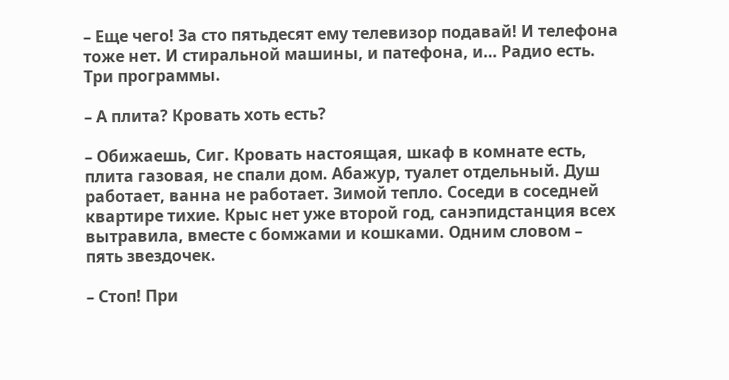– Еще чего! За сто пятьдесят ему телевизор подавай! И телефона тоже нет. И стиральной машины, и патефона, и… Радио есть. Три программы.

– А плита? Кровать хоть есть?

– Обижаешь, Сиг. Кровать настоящая, шкаф в комнате есть, плита газовая, не спали дом. Абажур, туалет отдельный. Душ работает, ванна не работает. Зимой тепло. Соседи в соседней квартире тихие. Крыс нет уже второй год, санэпидстанция всех вытравила, вместе с бомжами и кошками. Одним словом – пять звездочек.

– Стоп! При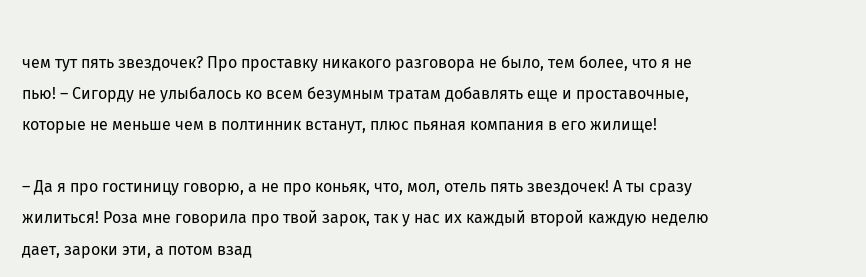чем тут пять звездочек? Про проставку никакого разговора не было, тем более, что я не пью! – Сигорду не улыбалось ко всем безумным тратам добавлять еще и проставочные, которые не меньше чем в полтинник встанут, плюс пьяная компания в его жилище!

– Да я про гостиницу говорю, а не про коньяк, что, мол, отель пять звездочек! А ты сразу жилиться! Роза мне говорила про твой зарок, так у нас их каждый второй каждую неделю дает, зароки эти, а потом взад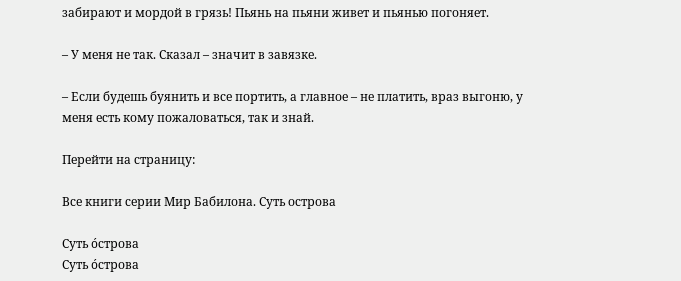забирают и мордой в грязь! Пьянь на пьяни живет и пьянью погоняет.

– У меня не так. Сказал – значит в завязке.

– Если будешь буянить и все портить, а главное – не платить, враз выгоню, у меня есть кому пожаловаться, так и знай.

Перейти на страницу:

Все книги серии Мир Бабилона. Суть острова

Суть óстрова
Суть óстрова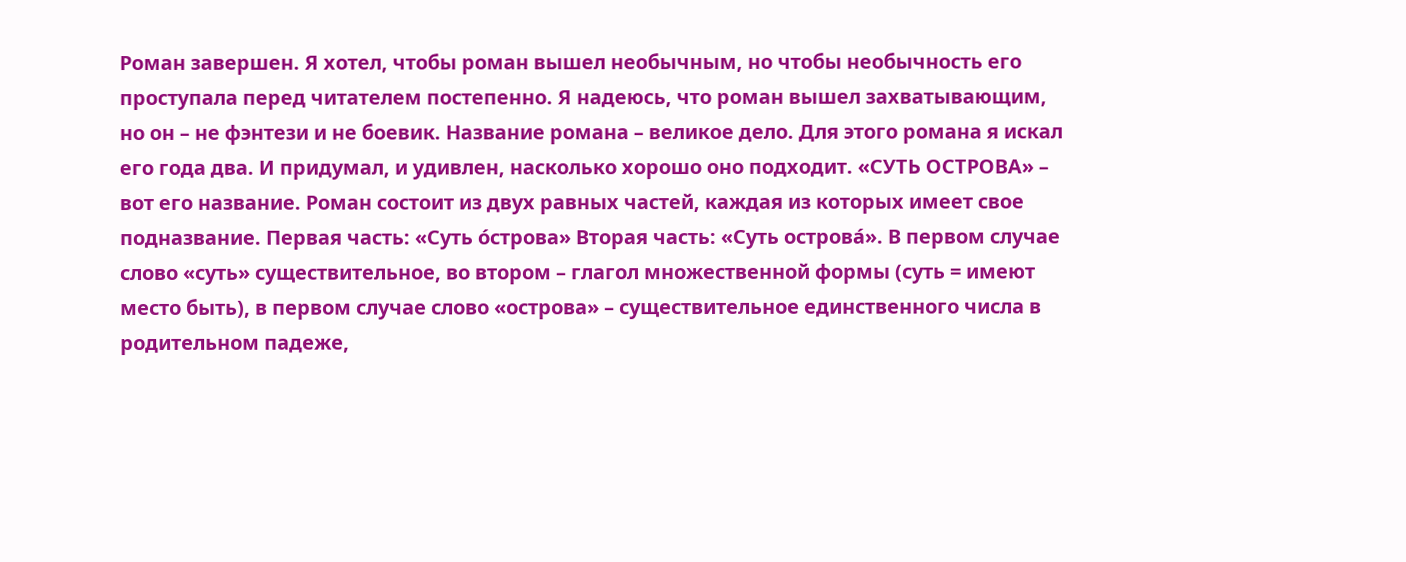Роман завершен. Я хотел, чтобы роман вышел необычным, но чтобы необычность его проступала перед читателем постепенно. Я надеюсь, что роман вышел захватывающим, но он – не фэнтези и не боевик. Название романа – великое дело. Для этого романа я искал его года два. И придумал, и удивлен, насколько хорошо оно подходит. «СУТЬ ОСТРОВА» – вот его название. Роман состоит из двух равных частей, каждая из которых имеет свое подназвание. Первая часть: «Суть о́строва» Вторая часть: «Суть острова́». В первом случае слово «суть» существительное, во втором – глагол множественной формы (суть = имеют место быть), в первом случае слово «острова» – существительное единственного числа в родительном падеже,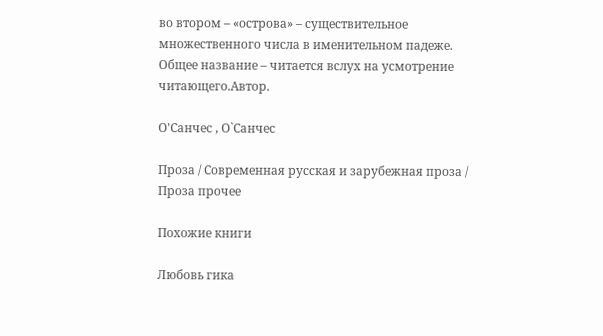во втором – «острова» – существительное множественного числа в именительном падеже. Общее название – читается вслух на усмотрение читающего.Автор.

О'Санчес , О`Санчес

Проза / Современная русская и зарубежная проза / Проза прочее

Похожие книги

Любовь гика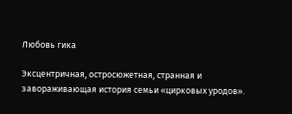Любовь гика

Эксцентричная, остросюжетная, странная и завораживающая история семьи «цирковых уродов».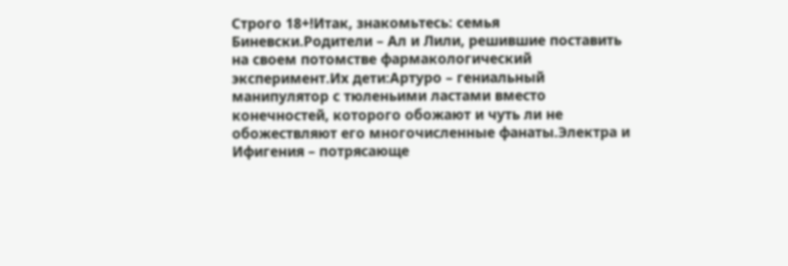Строго 18+!Итак, знакомьтесь: семья Биневски.Родители – Ал и Лили, решившие поставить на своем потомстве фармакологический эксперимент.Их дети:Артуро – гениальный манипулятор с тюленьими ластами вместо конечностей, которого обожают и чуть ли не обожествляют его многочисленные фанаты.Электра и Ифигения – потрясающе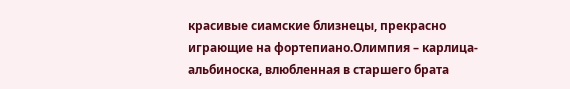красивые сиамские близнецы, прекрасно играющие на фортепиано.Олимпия – карлица-альбиноска, влюбленная в старшего брата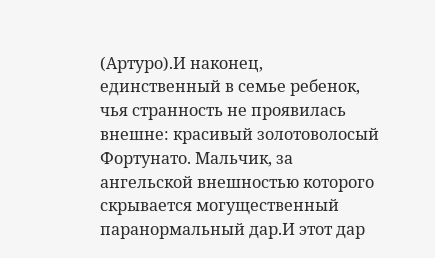(Артуро).И наконец, единственный в семье ребенок, чья странность не проявилась внешне: красивый золотоволосый Фортунато. Мальчик, за ангельской внешностью которого скрывается могущественный паранормальный дар.И этот дар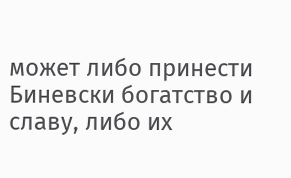может либо принести Биневски богатство и славу, либо их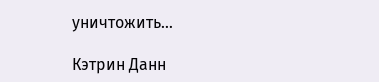уничтожить…

Кэтрин Данн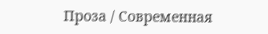Проза / Современная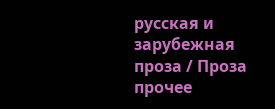русская и зарубежная проза / Проза прочее